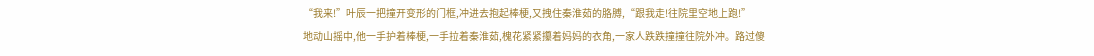“我来!”叶辰一把撞开变形的门框,冲进去抱起棒梗,又拽住秦淮茹的胳膊,“跟我走!往院里空地上跑!”
地动山摇中,他一手护着棒梗,一手拉着秦淮茹,槐花紧紧攥着妈妈的衣角,一家人跌跌撞撞往院外冲。路过傻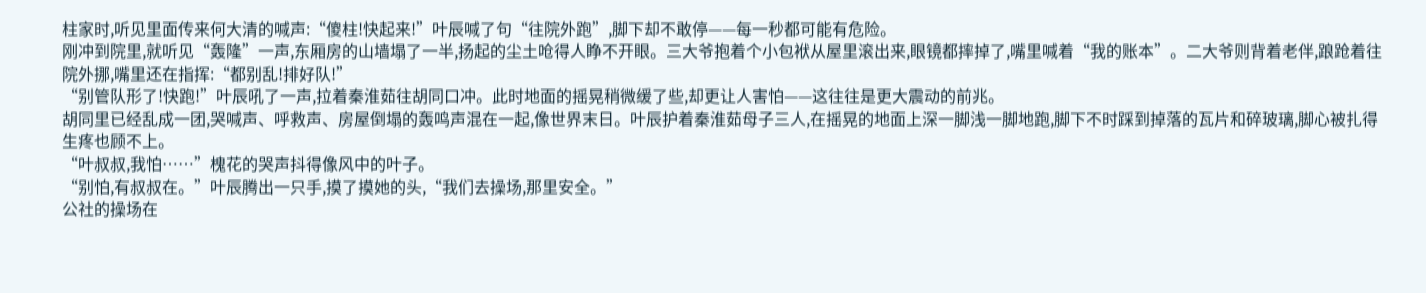柱家时,听见里面传来何大清的喊声:“傻柱!快起来!”叶辰喊了句“往院外跑”,脚下却不敢停——每一秒都可能有危险。
刚冲到院里,就听见“轰隆”一声,东厢房的山墙塌了一半,扬起的尘土呛得人睁不开眼。三大爷抱着个小包袱从屋里滚出来,眼镜都摔掉了,嘴里喊着“我的账本”。二大爷则背着老伴,踉跄着往院外挪,嘴里还在指挥:“都别乱!排好队!”
“别管队形了!快跑!”叶辰吼了一声,拉着秦淮茹往胡同口冲。此时地面的摇晃稍微缓了些,却更让人害怕——这往往是更大震动的前兆。
胡同里已经乱成一团,哭喊声、呼救声、房屋倒塌的轰鸣声混在一起,像世界末日。叶辰护着秦淮茹母子三人,在摇晃的地面上深一脚浅一脚地跑,脚下不时踩到掉落的瓦片和碎玻璃,脚心被扎得生疼也顾不上。
“叶叔叔,我怕……”槐花的哭声抖得像风中的叶子。
“别怕,有叔叔在。”叶辰腾出一只手,摸了摸她的头,“我们去操场,那里安全。”
公社的操场在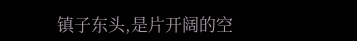镇子东头,是片开阔的空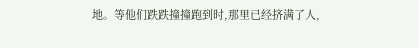地。等他们跌跌撞撞跑到时,那里已经挤满了人,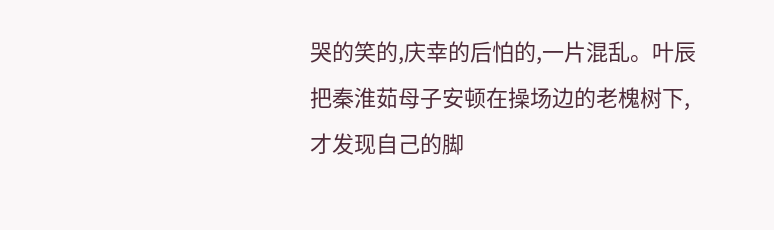哭的笑的,庆幸的后怕的,一片混乱。叶辰把秦淮茹母子安顿在操场边的老槐树下,才发现自己的脚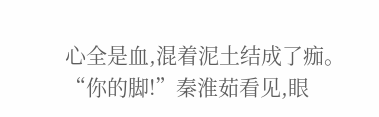心全是血,混着泥土结成了痂。
“你的脚!”秦淮茹看见,眼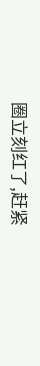圈立刻红了,赶紧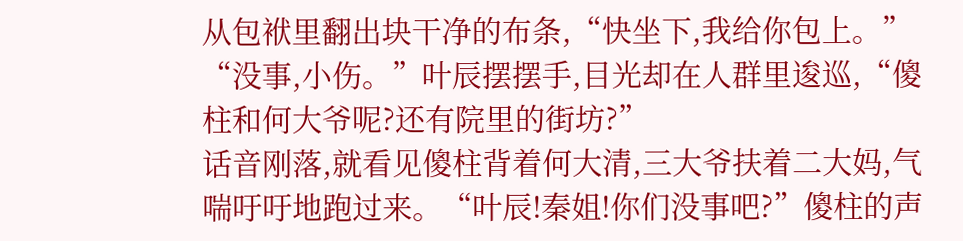从包袱里翻出块干净的布条,“快坐下,我给你包上。”
“没事,小伤。”叶辰摆摆手,目光却在人群里逡巡,“傻柱和何大爷呢?还有院里的街坊?”
话音刚落,就看见傻柱背着何大清,三大爷扶着二大妈,气喘吁吁地跑过来。“叶辰!秦姐!你们没事吧?”傻柱的声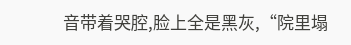音带着哭腔,脸上全是黑灰,“院里塌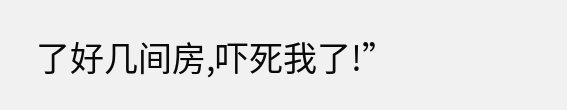了好几间房,吓死我了!”